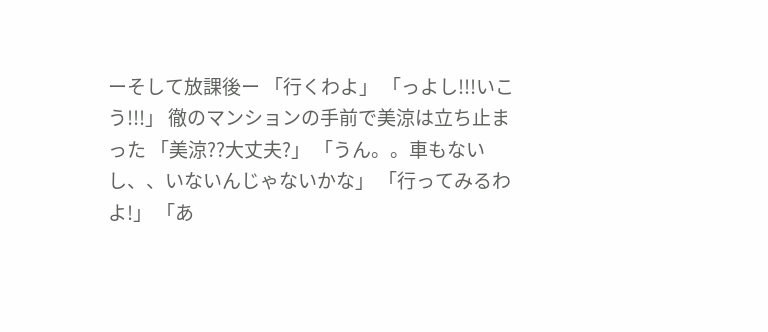ーそして放課後ー 「行くわよ」 「っよし!!!いこう!!!」 徹のマンションの手前で美涼は立ち止まった 「美涼??大丈夫?」 「うん。。車もないし、、いないんじゃないかな」 「行ってみるわよ!」 「あ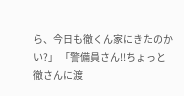ら、今日も徹くん家にきたのかい?」 「警備員さん!!ちょっと徹さんに渡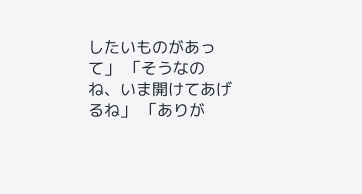したいものがあって」 「そうなのね、いま開けてあげるね」 「ありが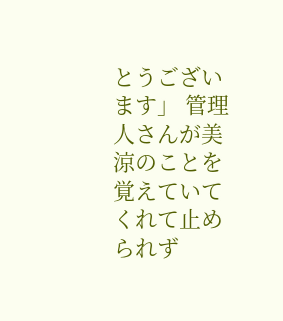とうございます」 管理人さんが美涼のことを覚えていてくれて止められず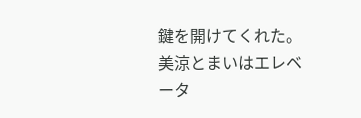鍵を開けてくれた。 美涼とまいはエレベータ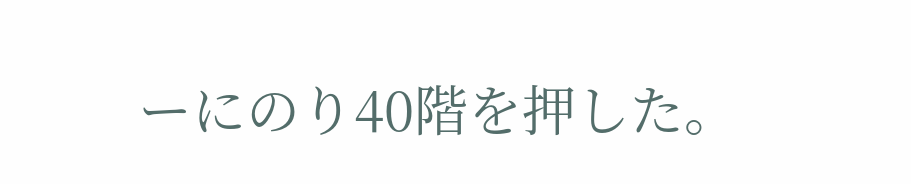ーにのり40階を押した。